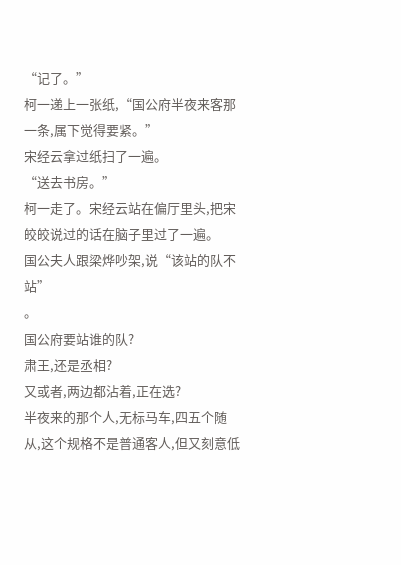“记了。”
柯一递上一张纸,“国公府半夜来客那一条,属下觉得要紧。”
宋经云拿过纸扫了一遍。
“送去书房。”
柯一走了。宋经云站在偏厅里头,把宋皎皎说过的话在脑子里过了一遍。
国公夫人跟梁烨吵架,说“该站的队不站”
。
国公府要站谁的队?
肃王,还是丞相?
又或者,两边都沾着,正在选?
半夜来的那个人,无标马车,四五个随从,这个规格不是普通客人,但又刻意低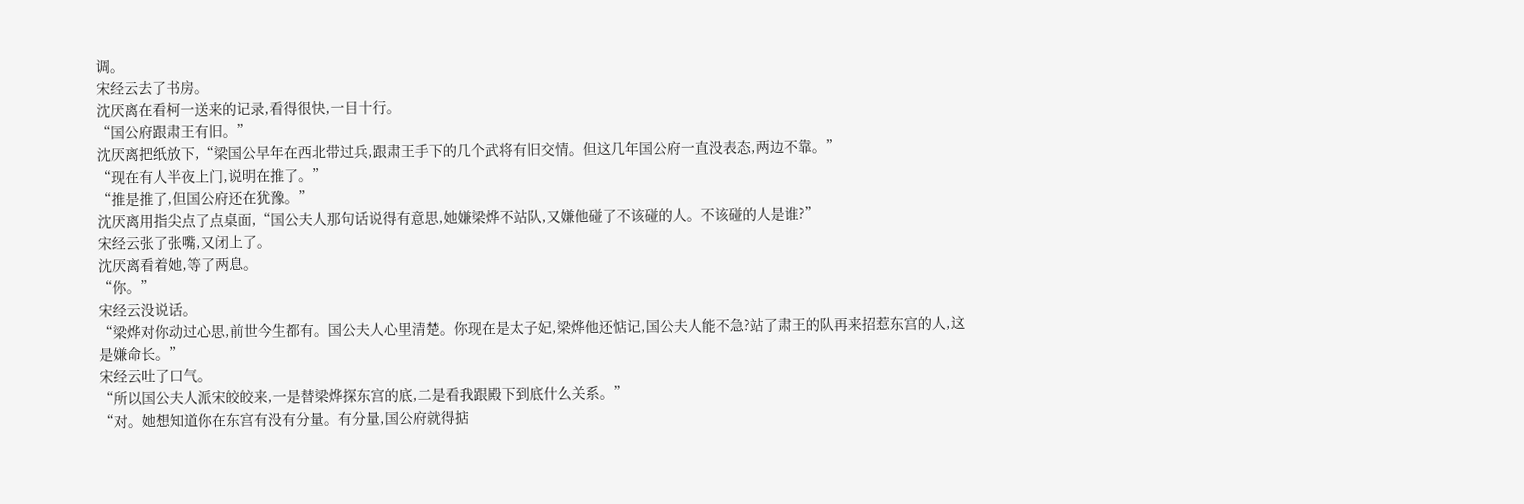调。
宋经云去了书房。
沈厌离在看柯一送来的记录,看得很快,一目十行。
“国公府跟肃王有旧。”
沈厌离把纸放下,“梁国公早年在西北带过兵,跟肃王手下的几个武将有旧交情。但这几年国公府一直没表态,两边不靠。”
“现在有人半夜上门,说明在推了。”
“推是推了,但国公府还在犹豫。”
沈厌离用指尖点了点桌面,“国公夫人那句话说得有意思,她嫌梁烨不站队,又嫌他碰了不该碰的人。不该碰的人是谁?”
宋经云张了张嘴,又闭上了。
沈厌离看着她,等了两息。
“你。”
宋经云没说话。
“梁烨对你动过心思,前世今生都有。国公夫人心里清楚。你现在是太子妃,梁烨他还惦记,国公夫人能不急?站了肃王的队再来招惹东宫的人,这是嫌命长。”
宋经云吐了口气。
“所以国公夫人派宋皎皎来,一是替梁烨探东宫的底,二是看我跟殿下到底什么关系。”
“对。她想知道你在东宫有没有分量。有分量,国公府就得掂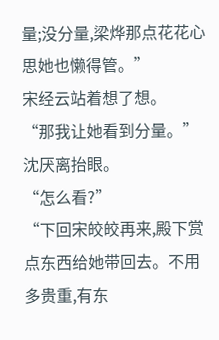量;没分量,梁烨那点花花心思她也懒得管。”
宋经云站着想了想。
“那我让她看到分量。”
沈厌离抬眼。
“怎么看?”
“下回宋皎皎再来,殿下赏点东西给她带回去。不用多贵重,有东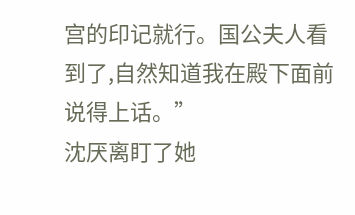宫的印记就行。国公夫人看到了,自然知道我在殿下面前说得上话。”
沈厌离盯了她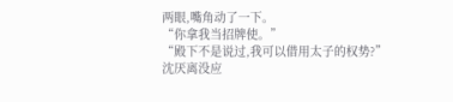两眼,嘴角动了一下。
“你拿我当招牌使。”
“殿下不是说过,我可以借用太子的权势?”
沈厌离没应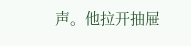声。他拉开抽屉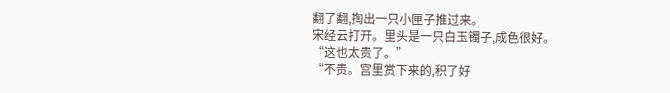翻了翻,掏出一只小匣子推过来。
宋经云打开。里头是一只白玉镯子,成色很好。
“这也太贵了。”
“不贵。宫里赏下来的,积了好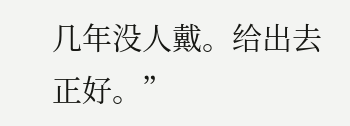几年没人戴。给出去正好。”